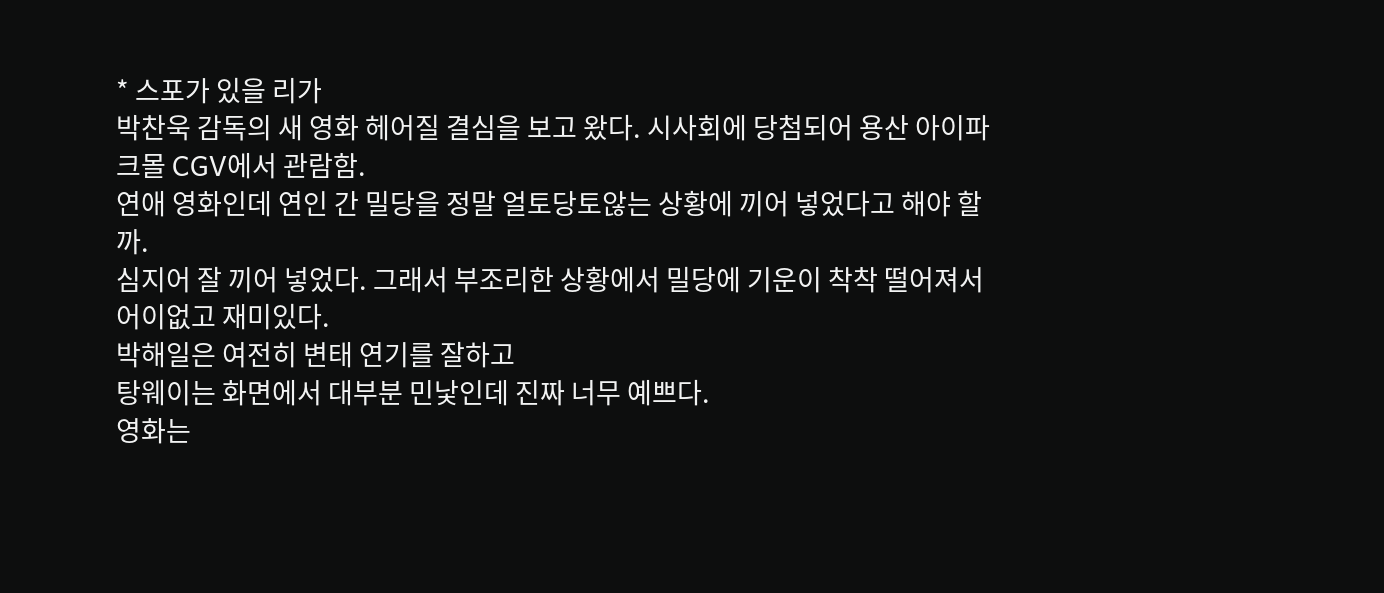* 스포가 있을 리가
박찬욱 감독의 새 영화 헤어질 결심을 보고 왔다. 시사회에 당첨되어 용산 아이파크몰 CGV에서 관람함.
연애 영화인데 연인 간 밀당을 정말 얼토당토않는 상황에 끼어 넣었다고 해야 할까.
심지어 잘 끼어 넣었다. 그래서 부조리한 상황에서 밀당에 기운이 착착 떨어져서 어이없고 재미있다.
박해일은 여전히 변태 연기를 잘하고
탕웨이는 화면에서 대부분 민낯인데 진짜 너무 예쁘다.
영화는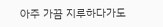아주 가끔 지루하다가도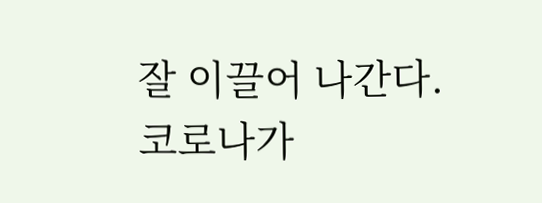잘 이끌어 나간다.
코로나가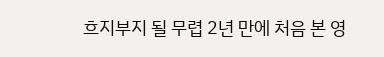흐지부지 될 무렵 2년 만에 처음 본 영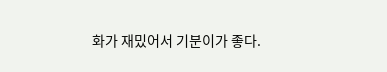화가 재밌어서 기분이가 좋다.